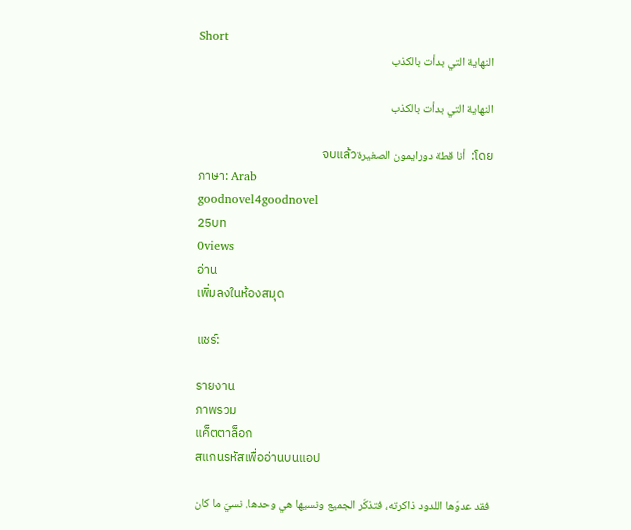Short
النهاية التي بدأت بالكذب

النهاية التي بدأت بالكذب

โดย:  أنا قطة دورايمون الصغيرةจบแล้ว
ภาษา: Arab
goodnovel4goodnovel
25บท
0views
อ่าน
เพิ่มลงในห้องสมุด

แชร์:

รายงาน
ภาพรวม
แค็ตตาล็อก
สแกนรหัสเพื่ออ่านบนแอป

فقد عدوّها اللدود ذاكرته، فتذكّر الجميع ونسيها هي وحدها. نسيَ ما كان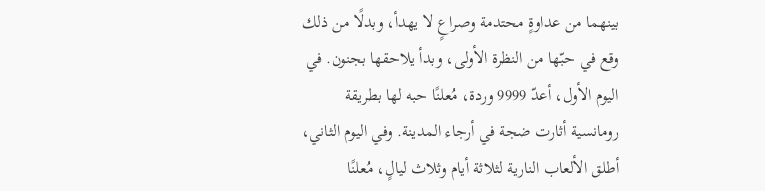بينهما من عداوةٍ محتدمة وصراعٍ لا يهدأ، وبدلًا من ذلك وقع في حبّها من النظرة الأولى، وبدأ يلاحقها بجنون. في اليوم الأول، أعدّ 9999 وردة، مُعلنًا حبه لها بطريقة رومانسية أثارت ضجة في أرجاء المدينة. وفي اليوم الثاني، أطلق الألعاب النارية لثلاثة أيام وثلاث ليالٍ، مُعلنًا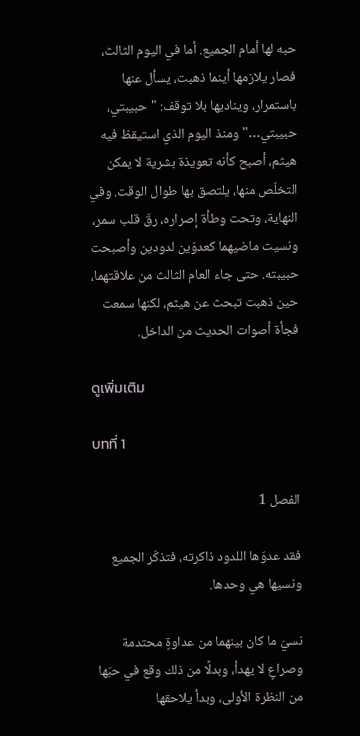حبه لها أمام الجميع. أما في اليوم الثالث، فصار يلازمها أينما ذهبت، يسأل عنها باستمرار، ويناديها بلا توقف: "حبيبتي، حبيبتي…" ومنذ اليوم الذي استيقظ فيه هيثم، أصبح كأنه تعويذة بشرية لا يمكن التخلّص منها، يلتصق بها طوال الوقت. وفي النهاية، وتحت وطأة إصراره، رقّ قلب سمر، ونسيت ماضيهما كعدوّين لدودين وأصبحت حبيبته. حتى جاء العام الثالث من علاقتهما، حين ذهبت تبحث عن هيثم، لكنها سمعت فجأة أصوات الحديث من الداخل.

ดูเพิ่มเติม

บทที่ 1

الفصل 1

فقد عدوّها اللدود ذاكرته، فتذكّر الجميع ونسيها هي وحدها.

نسيَ ما كان بينهما من عداوةٍ محتدمة وصراعٍ لا يهدأ، وبدلًا من ذلك وقع في حبّها من النظرة الأولى، وبدأ يلاحقها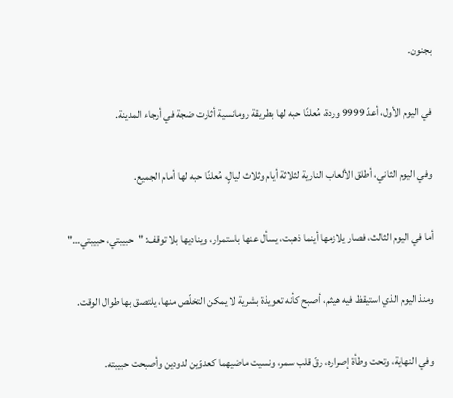بجنون.

في اليوم الأول، أعدّ 9999 وردة، مُعلنًا حبه لها بطريقة رومانسية أثارت ضجة في أرجاء المدينة.

وفي اليوم الثاني، أطلق الألعاب النارية لثلاثة أيام وثلاث ليالٍ، مُعلنًا حبه لها أمام الجميع.

أما في اليوم الثالث، فصار يلازمها أينما ذهبت، يسأل عنها باستمرار، ويناديها بلا توقف: "حبيبتي، حبيبتي…"

ومنذ اليوم الذي استيقظ فيه هيثم، أصبح كأنه تعويذة بشرية لا يمكن التخلّص منها، يلتصق بها طوال الوقت.

وفي النهاية، وتحت وطأة إصراره، رقّ قلب سمر، ونسيت ماضيهما كعدوّين لدودين وأصبحت حبيبته.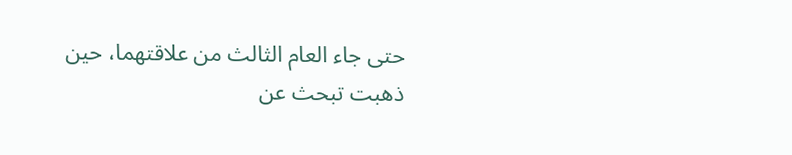حتى جاء العام الثالث من علاقتهما، حين ذهبت تبحث عن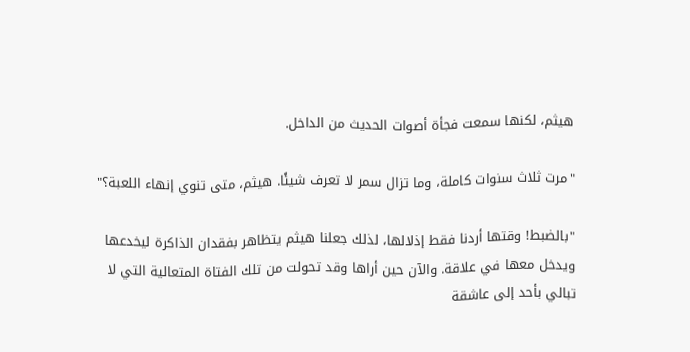هيثم، لكنها سمعت فجأة أصوات الحديث من الداخل.

"مرت ثلاث سنوات كاملة، وما تزال سمر لا تعرف شيئًا. هيثم، متى تنوي إنهاء اللعبة؟"

"بالضبط! وقتها أردنا فقط إذلالها، لذلك جعلنا هيثم يتظاهر بفقدان الذاكرة ليخدعها ويدخل معها في علاقة. والآن حين أراها وقد تحولت من تلك الفتاة المتعالية التي لا تبالي بأحد إلى عاشقة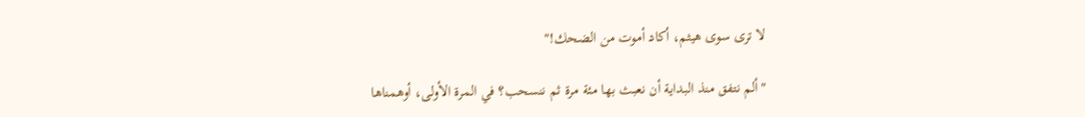لا ترى سوى هيثم، أكاد أموت من الضحك!"

"ألم نتفق منذ البداية أن نعبث بها مئة مرة ثم ننسحب؟ في المرة الأولى، أوهمناها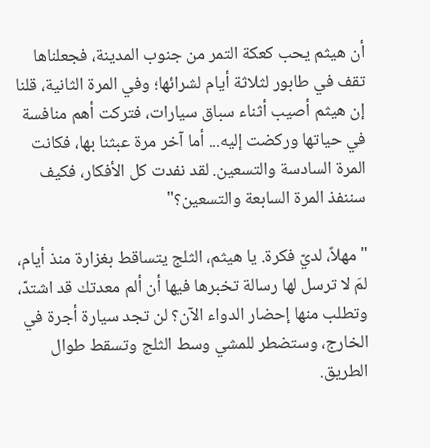أن هيثم يحب كعكة التمر من جنوب المدينة، فجعلناها تقف في طابور لثلاثة أيام لشرائها؛ وفي المرة الثانية، قلنا إن هيثم أصيب أثناء سباق سيارات، فتركت أهم منافسة في حياتها وركضت إليه... أما آخر مرة عبثنا بها، فكانت المرة السادسة والتسعين. لقد نفدت كل الأفكار، فكيف سننفذ المرة السابعة والتسعين؟"

"مهلاً، لديّ فكرة. يا هيثم، الثلج يتساقط بغزارة منذ أيام، لمَ لا ترسل لها رسالة تخبرها فيها أن ألم معدتك قد اشتدّ، وتطلب منها إحضار الدواء الآن؟ لن تجد سيارة أجرة في الخارج، وستضطر للمشي وسط الثلج وتسقط طوال الطريق.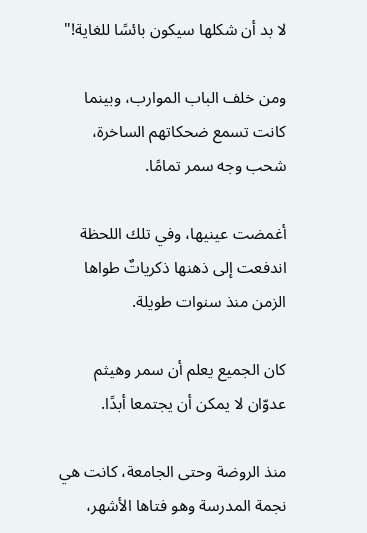لا بد أن شكلها سيكون بائسًا للغاية!"

ومن خلف الباب الموارب، وبينما كانت تسمع ضحكاتهم الساخرة، شحب وجه سمر تمامًا.

أغمضت عينيها، وفي تلك اللحظة اندفعت إلى ذهنها ذكرياتٌ طواها الزمن منذ سنوات طويلة.

كان الجميع يعلم أن سمر وهيثم عدوّان لا يمكن أن يجتمعا أبدًا.

منذ الروضة وحتى الجامعة، كانت هي نجمة المدرسة وهو فتاها الأشهر،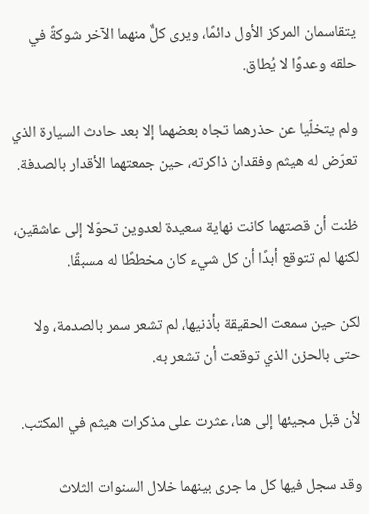يتقاسمان المركز الأول دائمًا، ويرى كلٌّ منهما الآخر شوكةً في حلقه وعدوًا لا يُطاق.

ولم يتخلّيا عن حذرهما تجاه بعضهما إلا بعد حادث السيارة الذي تعرّض له هيثم وفقدان ذاكرته، حين جمعتهما الأقدار بالصدفة.

ظنت أن قصتهما كانت نهاية سعيدة لعدوين تحوّلا إلى عاشقين، لكنها لم تتوقع أبدًا أن كل شيء كان مخططًا له مسبقًا.

لكن حين سمعت الحقيقة بأذنيها، لم تشعر سمر بالصدمة، ولا حتى بالحزن الذي توقعت أن تشعر به.

لأن قبل مجيئها إلى هنا، عثرت على مذكرات هيثم في المكتب.

وقد سجل فيها كل ما جرى بينهما خلال السنوات الثلاث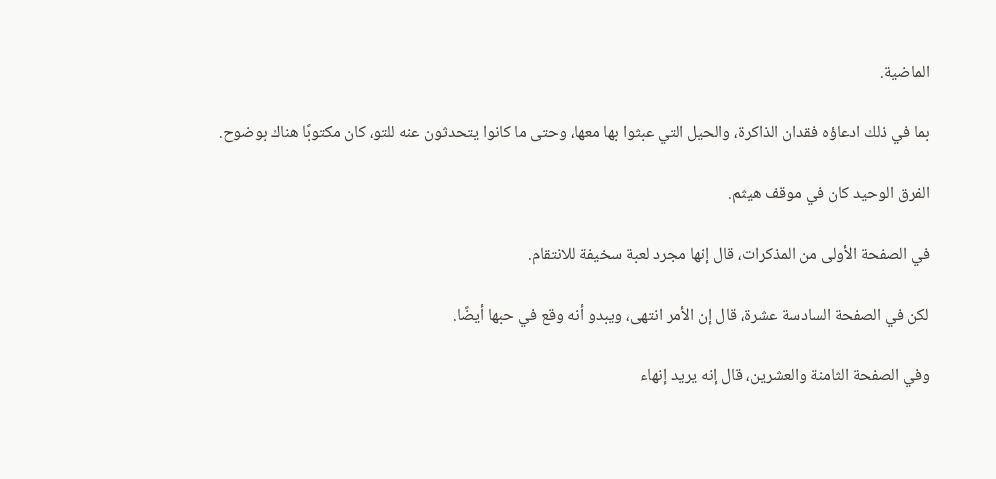الماضية.

بما في ذلك ادعاؤه فقدان الذاكرة، والحيل التي عبثوا بها معها، وحتى ما كانوا يتحدثون عنه للتو، كان مكتوبًا هناك بوضوح.

الفرق الوحيد كان في موقف هيثم.

في الصفحة الأولى من المذكرات، قال إنها مجرد لعبة سخيفة للانتقام.

لكن في الصفحة السادسة عشرة، قال إن الأمر انتهى، ويبدو أنه وقع في حبها أيضًا.

وفي الصفحة الثامنة والعشرين، قال إنه يريد إنهاء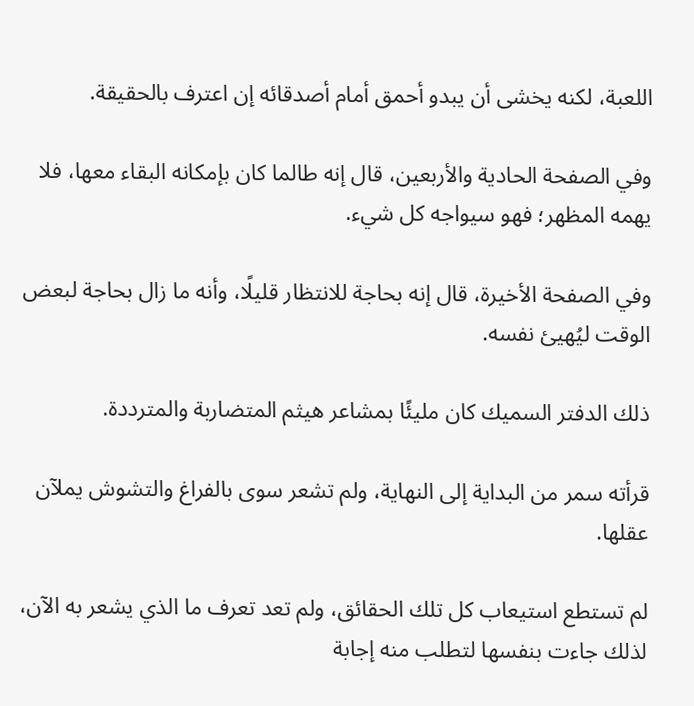اللعبة، لكنه يخشى أن يبدو أحمق أمام أصدقائه إن اعترف بالحقيقة.

وفي الصفحة الحادية والأربعين، قال إنه طالما كان بإمكانه البقاء معها، فلا يهمه المظهر؛ فهو سيواجه كل شيء.

وفي الصفحة الأخيرة، قال إنه بحاجة للانتظار قليلًا، وأنه ما زال بحاجة لبعض الوقت ليُهيئ نفسه.

ذلك الدفتر السميك كان مليئًا بمشاعر هيثم المتضاربة والمترددة.

قرأته سمر من البداية إلى النهاية، ولم تشعر سوى بالفراغ والتشوش يملآن عقلها.

لم تستطع استيعاب كل تلك الحقائق، ولم تعد تعرف ما الذي يشعر به الآن، لذلك جاءت بنفسها لتطلب منه إجابة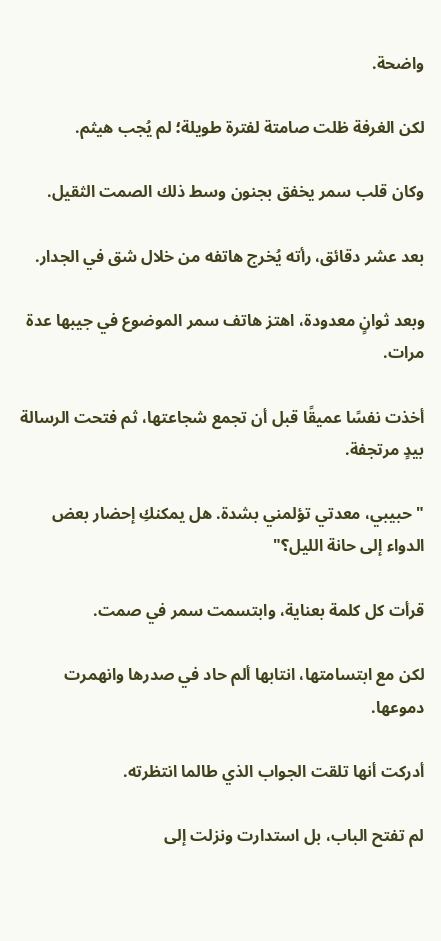واضحة.

لكن الغرفة ظلت صامتة لفترة طويلة؛ لم يُجب هيثم.

وكان قلب سمر يخفق بجنون وسط ذلك الصمت الثقيل.

بعد عشر دقائق، رأته يُخرج هاتفه من خلال شق في الجدار.

وبعد ثوانٍ معدودة، اهتز هاتف سمر الموضوع في جيبها عدة مرات.

أخذت نفسًا عميقًا قبل أن تجمع شجاعتها، ثم فتحت الرسالة بيدٍ مرتجفة.

"حبيبي، معدتي تؤلمني بشدة. هل يمكنكِ إحضار بعض الدواء إلى حانة الليل؟"

قرأت كل كلمة بعناية، وابتسمت سمر في صمت.

لكن مع ابتسامتها، انتابها ألم حاد في صدرها وانهمرت دموعها.

أدركت أنها تلقت الجواب الذي طالما انتظرته.

لم تفتح الباب، بل استدارت ونزلت إلى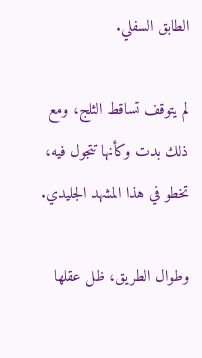الطابق السفلي.

لم يتوقف تساقط الثلج، ومع ذلك بدت وكأنها تتجول فيه، تخطو في هذا المشهد الجليدي.

وطوال الطريق، ظل عقلها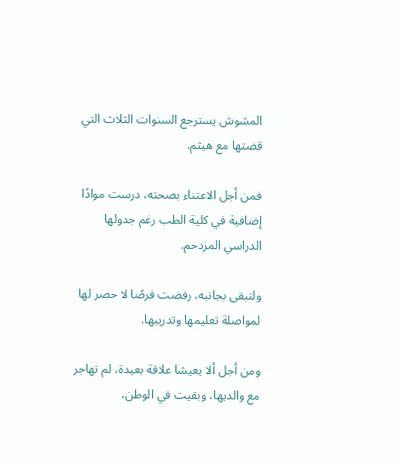المشوش يسترجع السنوات الثلاث التي قضتها مع هيثم.

فمن أجل الاعتناء بصحته، درست موادًا إضافية في كلية الطب رغم جدولها الدراسي المزدحم.

ولتبقى بجانبه، رفضت فرصًا لا حصر لها لمواصلة تعليمها وتدريبها.

ومن أجل ألا يعيشا علاقة بعيدة، لم تهاجر مع والديها، وبقيت في الوطن،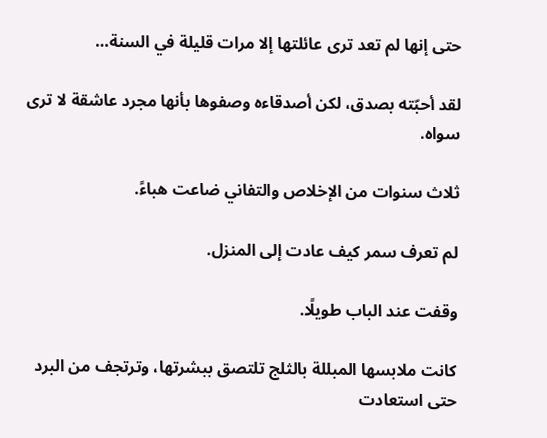حتى إنها لم تعد ترى عائلتها إلا مرات قليلة في السنة…

لقد أحبّته بصدق، لكن أصدقاءه وصفوها بأنها مجرد عاشقة لا ترى سواه.

ثلاث سنوات من الإخلاص والتفاني ضاعت هباءً.

لم تعرف سمر كيف عادت إلى المنزل.

وقفت عند الباب طويلًا.

كانت ملابسها المبللة بالثلج تلتصق ببشرتها، وترتجف من البرد حتى استعادت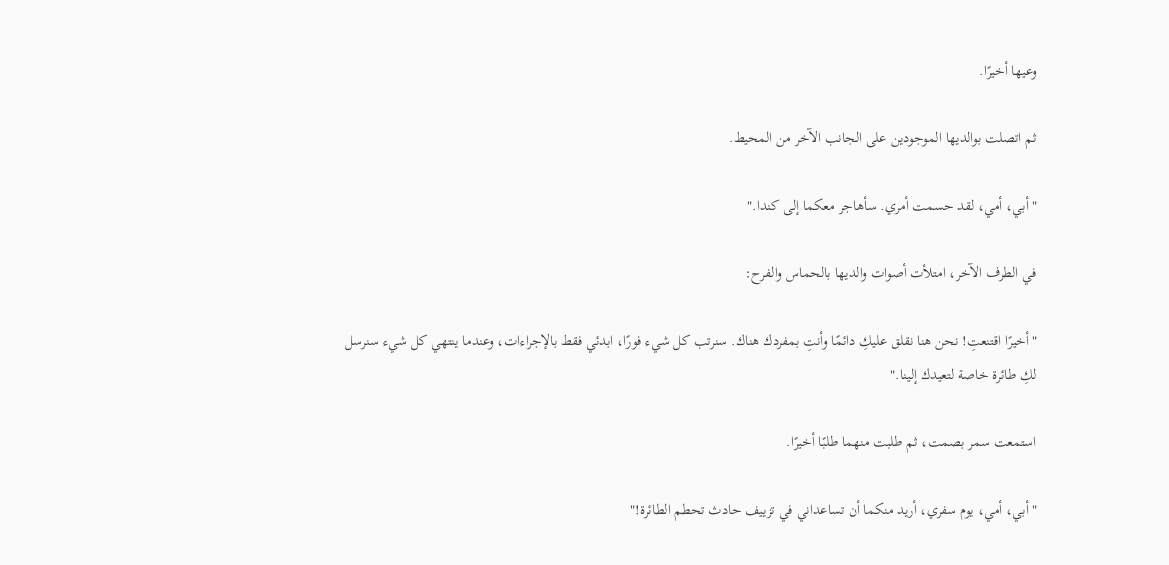وعيها أخيرًا.

ثم اتصلت بوالديها الموجودين على الجانب الآخر من المحيط.

"أبي، أمي، لقد حسمت أمري. سأهاجر معكما إلى كندا."

في الطرف الآخر، امتلأت أصوات والديها بالحماس والفرح:

"أخيرًا اقتنعتِ! نحن هنا نقلق عليكِ دائمًا وأنتِ بمفردك هناك. سنرتب كل شيء فورًا، ابدئي فقط بالإجراءات، وعندما ينتهي كل شيء سنرسل لكِ طائرة خاصة لتعيدك إلينا."

استمعت سمر بصمت، ثم طلبت منهما طلبًا أخيرًا.

"أبي، أمي، يوم سفري، أريد منكما أن تساعداني في تزييف حادث تحطم الطائرة!"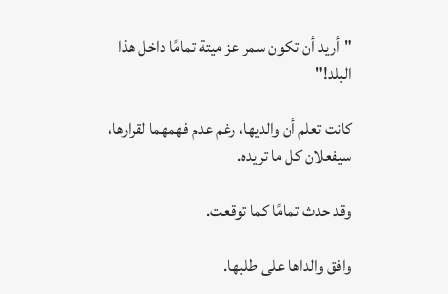"أريد أن تكون سمر عز ميتة تمامًا داخل هذا البلد!"

كانت تعلم أن والديها، رغم عدم فهمهما لقرارها، سيفعلان كل ما تريده.

وقد حدث تمامًا كما توقعت.

وافق والداها على طلبها.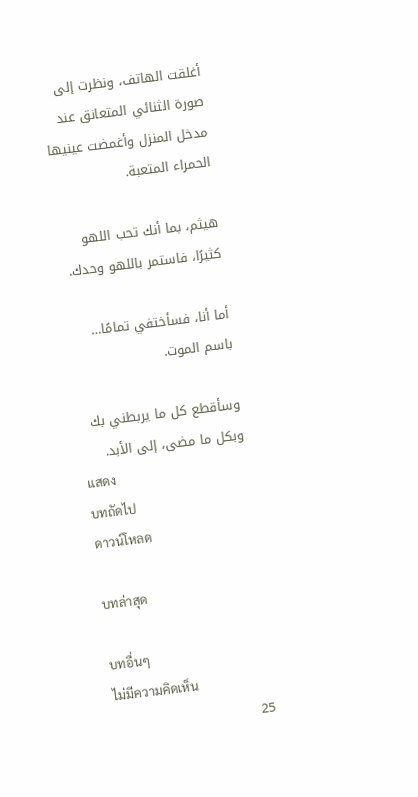أغلقت الهاتف، ونظرت إلى صورة الثنائي المتعانق عند مدخل المنزل وأغمضت عينيها الحمراء المتعبة.

هيثم، بما أنك تحب اللهو كثيرًا، فاستمر باللهو وحدك.

أما أنا، فسأختفي تمامًا… باسم الموت.

وسأقطع كل ما يربطني بك وبكل ما مضى، إلى الأبد.
แสดง
บทถัดไป
ดาวน์โหลด

บทล่าสุด

บทอื่นๆ
ไม่มีความคิดเห็น
25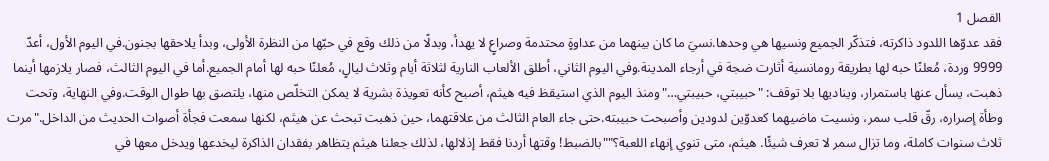الفصل 1
فقد عدوّها اللدود ذاكرته، فتذكّر الجميع ونسيها هي وحدها.نسيَ ما كان بينهما من عداوةٍ محتدمة وصراعٍ لا يهدأ، وبدلًا من ذلك وقع في حبّها من النظرة الأولى، وبدأ يلاحقها بجنون.في اليوم الأول، أعدّ 9999 وردة، مُعلنًا حبه لها بطريقة رومانسية أثارت ضجة في أرجاء المدينة.وفي اليوم الثاني، أطلق الألعاب النارية لثلاثة أيام وثلاث ليالٍ، مُعلنًا حبه لها أمام الجميع.أما في اليوم الثالث، فصار يلازمها أينما ذهبت، يسأل عنها باستمرار، ويناديها بلا توقف: "حبيبتي، حبيبتي…"ومنذ اليوم الذي استيقظ فيه هيثم، أصبح كأنه تعويذة بشرية لا يمكن التخلّص منها، يلتصق بها طوال الوقت.وفي النهاية، وتحت وطأة إصراره، رقّ قلب سمر، ونسيت ماضيهما كعدوّين لدودين وأصبحت حبيبته.حتى جاء العام الثالث من علاقتهما، حين ذهبت تبحث عن هيثم، لكنها سمعت فجأة أصوات الحديث من الداخل."مرت ثلاث سنوات كاملة، وما تزال سمر لا تعرف شيئًا. هيثم، متى تنوي إنهاء اللعبة؟""بالضبط! وقتها أردنا فقط إذلالها، لذلك جعلنا هيثم يتظاهر بفقدان الذاكرة ليخدعها ويدخل معها في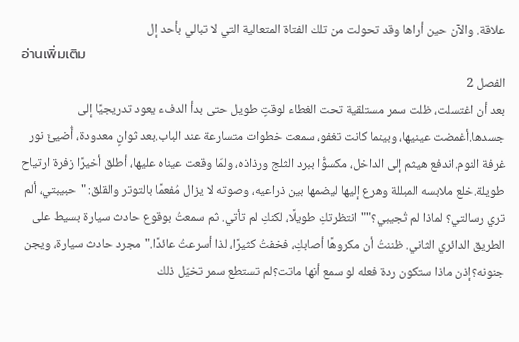علاقة. والآن حين أراها وقد تحولت من تلك الفتاة المتعالية التي لا تبالي بأحد إل
อ่านเพิ่มเติม
الفصل 2
بعد أن اغتسلت، ظلت سمر مستلقية تحت الغطاء لوقتٍ طويل حتى بدأ الدفء يعود تدريجيًا إلى جسدها.أغمضت عينيها، وبينما كانت تغفو، سمعت خطوات متسارعة عند الباب.بعد ثوانٍ معدودة، أُضيئَ نور غرفة النوم.اندفع هيثم إلى الداخل، مكسوًّا ببرد الثلج ورذاذه، ولمّا وقعت عيناه عليها، أطلق أخيرًا زفرة ارتياح طويلة.خلع ملابسه المبللة وهرع إليها ليضمها بين ذراعيه، وصوته لا يزال مُفعمًا بالتوتر والقلق: "حبيبتي، ألم تري رسالتي؟ لماذا لم تُجيبي؟""انتظرتكِ طويلًا، لكنكِ لم تأتي. ثم سمعتُ بوقوع حادث سيارة بسيط على الطريق الدائري الثاني. ظننتُ أن مكروهًا أصابكِ، فخفتُ كثيرًا، لذا أسرعتُ عائدًا."مجرد حادث سيارة، ويجن جنونه؟إذن ماذا ستكون ردة فعله لو سمع أنها ماتت؟لم تستطع سمر تخيّل ذلك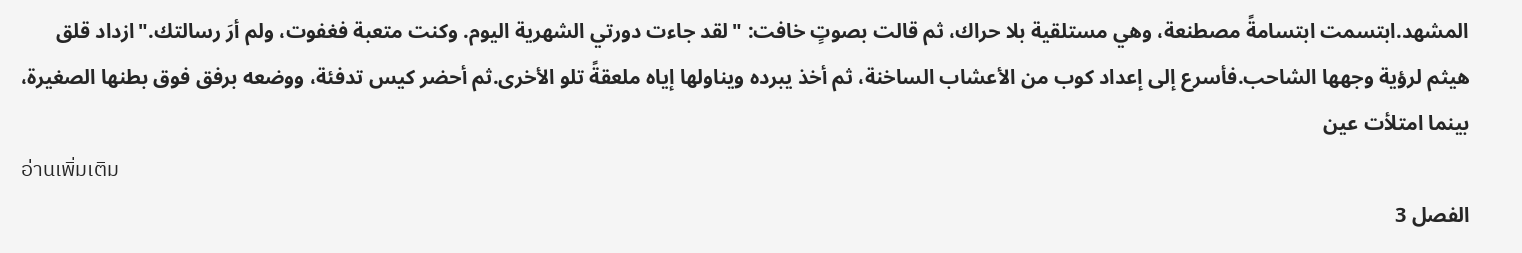المشهد.ابتسمت ابتسامةً مصطنعة، وهي مستلقية بلا حراك، ثم قالت بصوتٍ خافت: "لقد جاءت دورتي الشهرية اليوم. وكنت متعبة فغفوت، ولم أرَ رسالتك."ازداد قلق هيثم لرؤية وجهها الشاحب.فأسرع إلى إعداد كوب من الأعشاب الساخنة، ثم أخذ يبرده ويناولها إياه ملعقةً تلو الأخرى.ثم أحضر كيس تدفئة، ووضعه برفق فوق بطنها الصغيرة، بينما امتلأت عين
อ่านเพิ่มเติม
الفصل 3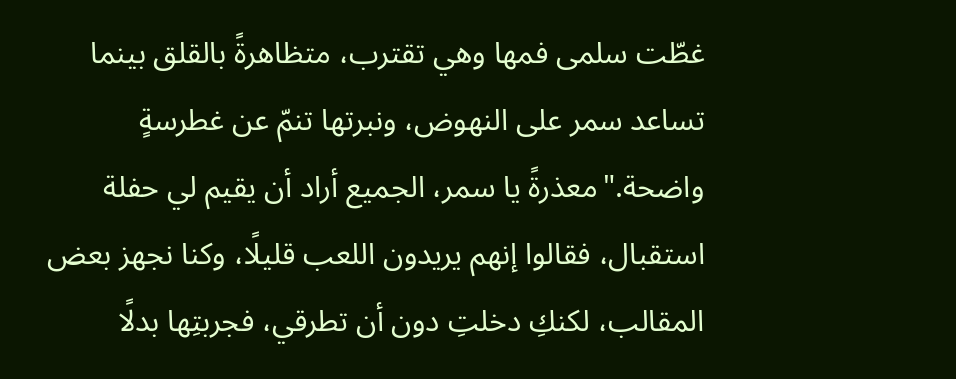غطّت سلمى فمها وهي تقترب، متظاهرةً بالقلق بينما تساعد سمر على النهوض، ونبرتها تنمّ عن غطرسةٍ واضحة."معذرةً يا سمر، الجميع أراد أن يقيم لي حفلة استقبال، فقالوا إنهم يريدون اللعب قليلًا، وكنا نجهز بعض المقالب، لكنكِ دخلتِ دون أن تطرقي، فجربتِها بدلًا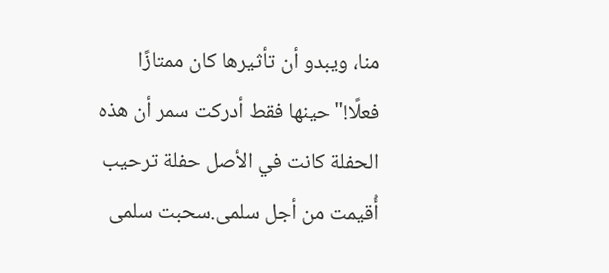منا، ويبدو أن تأثيرها كان ممتازًا فعلًا!"حينها فقط أدركت سمر أن هذه الحفلة كانت في الأصل حفلة ترحيب أُقيمت من أجل سلمى.سحبت سلمى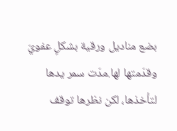بضع مناديل ورقية بشكلٍ عفويّ وقدّمتها لها.مدّت سمر يدها لتأخذها، لكن نظرها توقف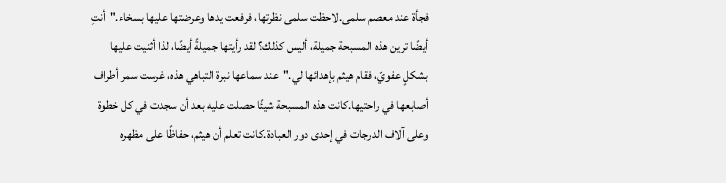فجأة عند معصم سلمى.لاحظت سلمى نظرتها، فرفعت يدها وعرضتها عليها بسخاء."أنتِ أيضًا ترين هذه المسبحة جميلة، أليس كذلك؟ لقد رأيتها جميلةً أيضًا، لذا أثنيت عليها بشكلٍ عفويّ، فقام هيثم بإهدائها لي."عند سماعها نبرة التباهي هذه، غرست سمر أطراف أصابعها في راحتيها.كانت هذه المسبحة شيئًا حصلت عليه بعد أن سجدت في كل خطوة وعلى آلاف الدرجات في إحدى دور العبادة.كانت تعلم أن هيثم، حفاظًا على مظهره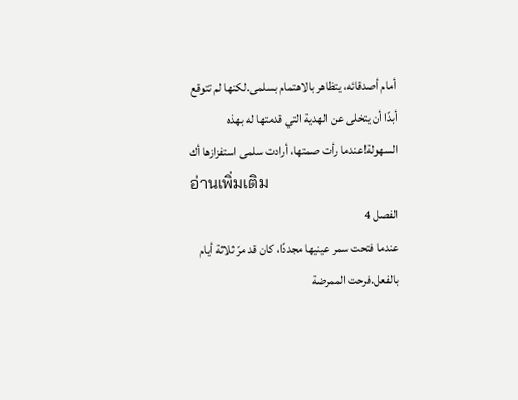أمام أصدقائه، يتظاهر بالاهتمام بسلمى.لكنها لم تتوقع أبدًا أن يتخلى عن الهدية التي قدمتها له بهذه السهولة!عندما رأت صمتها، أرادت سلمى استفزازها أك
อ่านเพิ่มเติม
الفصل 4
عندما فتحت سمر عينيها مجددًا، كان قد مرّ ثلاثة أيام بالفعل.فرحت الممرضة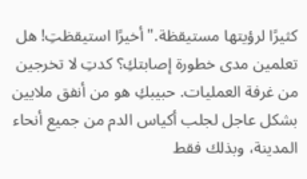كثيرًا لرؤيتها مستيقظة."أخيرًا استيقظتِ! هل تعلمين مدى خطورة إصابتكِ؟ كدتِ لا تخرجين من غرفة العمليات. حبيبكِ هو من أنفق ملايين بشكل عاجل لجلب أكياس الدم من جميع أنحاء المدينة، وبذلك فقط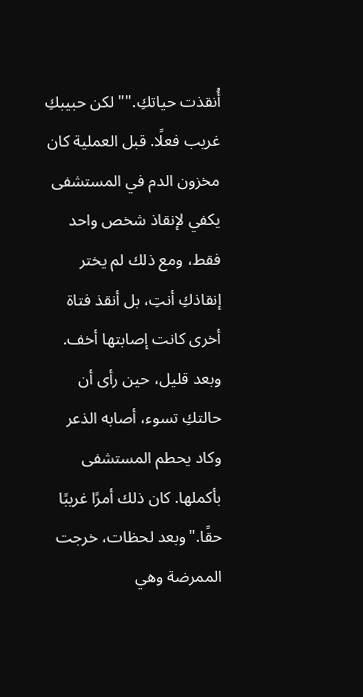أُنقذت حياتكِ.""لكن حبيبكِ غريب فعلًا. قبل العملية كان مخزون الدم في المستشفى يكفي لإنقاذ شخص واحد فقط، ومع ذلك لم يختر إنقاذكِ أنتِ، بل أنقذ فتاة أخرى كانت إصابتها أخف. وبعد قليل، حين رأى أن حالتكِ تسوء، أصابه الذعر وكاد يحطم المستشفى بأكملها. كان ذلك أمرًا غريبًا حقًا."وبعد لحظات، خرجت الممرضة وهي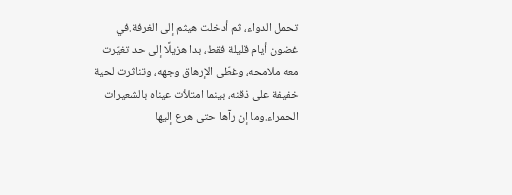تحمل الدواء، ثم أدخلت هيثم إلى الغرفة.في غضون أيام قليلة فقط، بدا هزيلًا إلى حد تغيّرت معه ملامحه، وغطّى الإرهاق وجهه، وتناثرت لحية خفيفة على ذقنه، بينما امتلأت عيناه بالشعيرات الحمراء.وما إن رآها حتى هرع إليها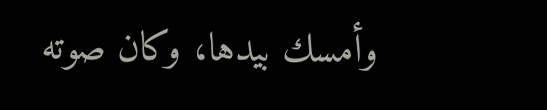وأمسك بيدها، وكان صوته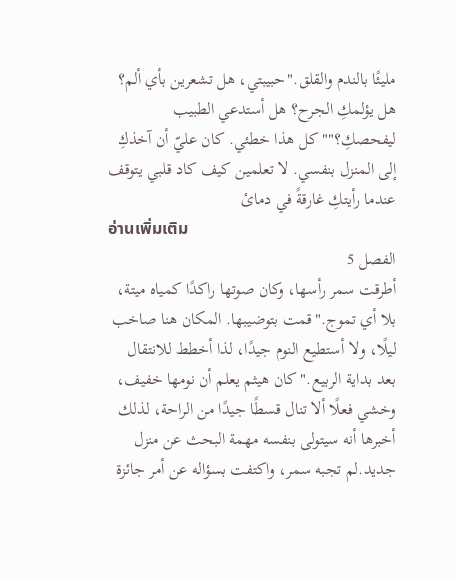مليئًا بالندم والقلق."حبيبتي، هل تشعرين بأي ألم؟ هل يؤلمكِ الجرح؟ هل أستدعي الطبيب ليفحصكِ؟""كل هذا خطئي. كان عليّ أن آخذكِ إلى المنزل بنفسي. لا تعلمين كيف كاد قلبي يتوقف عندما رأيتكِ غارقةً في دمائ
อ่านเพิ่มเติม
الفصل 5
أطرقت سمر رأسها، وكان صوتها راكدًا كمياه ميتة، بلا أي تموج."قمت بتوضيبها. المكان هنا صاخب ليلًا، ولا أستطيع النوم جيدًا، لذا أخطط للانتقال بعد بداية الربيع."كان هيثم يعلم أن نومها خفيف، وخشي فعلًا ألا تنال قسطًا جيدًا من الراحة، لذلك أخبرها أنه سيتولى بنفسه مهمة البحث عن منزل جديد.لم تجبه سمر، واكتفت بسؤاله عن أمر جائزة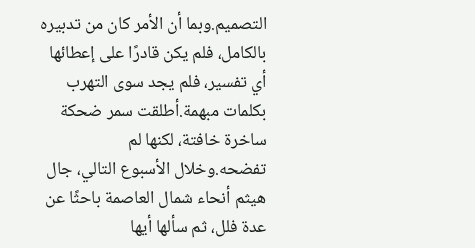التصميم.وبما أن الأمر كان من تدبيره بالكامل، فلم يكن قادرًا على إعطائها أي تفسير، فلم يجد سوى التهرب بكلمات مبهمة.أطلقت سمر ضحكة ساخرة خافتة، لكنها لم تفضحه.وخلال الأسبوع التالي، جال هيثم أنحاء شمال العاصمة باحثًا عن عدة فلل، ثم سألها أيها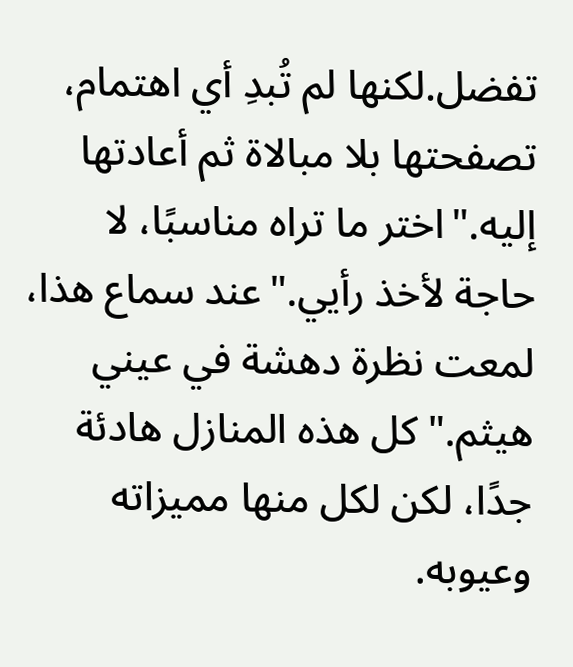تفضل.لكنها لم تُبدِ أي اهتمام، تصفحتها بلا مبالاة ثم أعادتها إليه."اختر ما تراه مناسبًا، لا حاجة لأخذ رأيي."عند سماع هذا، لمعت نظرة دهشة في عيني هيثم."كل هذه المنازل هادئة جدًا، لكن لكل منها مميزاته وعيوبه.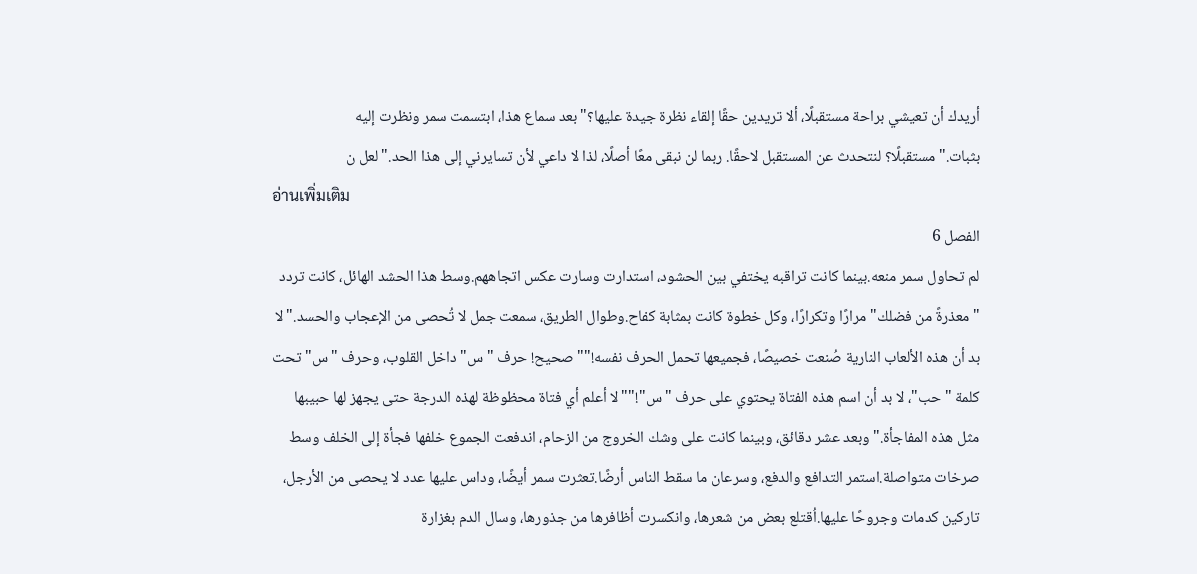أريدك أن تعيشي براحة مستقبلًا، ألا تريدين حقًا إلقاء نظرة جيدة عليها؟"بعد سماع هذا، ابتسمت سمر ونظرت إليه بثبات."مستقبلًا؟ لنتحدث عن المستقبل لاحقًا. ربما لن نبقى معًا أصلًا، لذا لا داعي لأن تسايرني إلى هذا الحد."لعل ن
อ่านเพิ่มเติม
الفصل 6
لم تحاول سمر منعه.بينما كانت تراقبه يختفي بين الحشود، استدارت وسارت عكس اتجاههم.وسط هذا الحشد الهائل، كانت تردد "معذرةً من فضلك" مرارًا وتكرارًا، وكل خطوة كانت بمثابة كفاح.وطوال الطريق، سمعت جمل لا تُحصى من الإعجاب والحسد."لا بد أن هذه الألعاب النارية صُنعت خصيصًا، فجميعها تحمل الحرف نفسه!""صحيح! حرف "س" داخل القلوب، وحرف "س" تحت كلمة "حب"، لا بد أن اسم هذه الفتاة يحتوي على حرف "س"!""لا أعلم أي فتاة محظوظة لهذه الدرجة حتى يجهز لها حبيبها مثل هذه المفاجأة."وبعد عشر دقائق، وبينما كانت على وشك الخروج من الزحام، اندفعت الجموع خلفها فجأة إلى الخلف وسط صرخات متواصلة.استمر التدافع والدفع، وسرعان ما سقط الناس أرضًا.تعثرت سمر أيضًا، وداس عليها عدد لا يحصى من الأرجل، تاركين كدمات وجروحًا عليها.اُقتلع بعض من شعرها، وانكسرت أظافرها من جذورها، وسال الدم بغزارة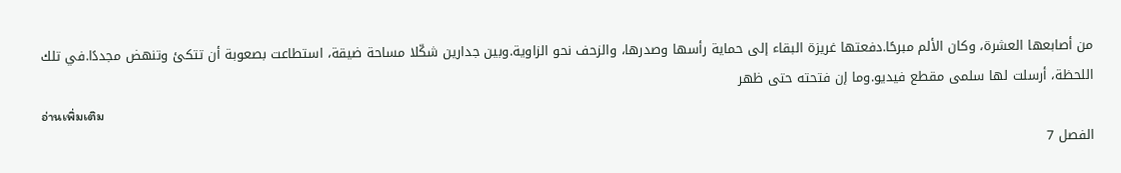من أصابعها العشرة، وكان الألم مبرحًا.دفعتها غريزة البقاء إلى حماية رأسها وصدرها، والزحف نحو الزاوية.وبين جدارين شكّلا مساحة ضيقة، استطاعت بصعوبة أن تتكئ وتنهض مجددًا.في تلك اللحظة، أرسلت لها سلمى مقطع فيديو.وما إن فتحته حتى ظهر
อ่านเพิ่มเติม
الفصل 7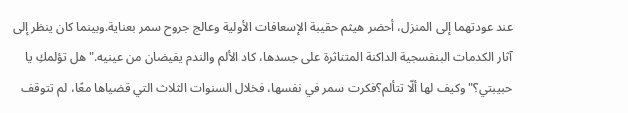عند عودتهما إلى المنزل، أحضر هيثم حقيبة الإسعافات الأولية وعالج جروح سمر بعناية.وبينما كان ينظر إلى آثار الكدمات البنفسجية الداكنة المتناثرة على جسدها، كاد الألم والندم يفيضان من عينيه."هل تؤلمكِ يا حبيبتي؟"وكيف لها ألّا تتألم؟فكرت سمر في نفسها، فخلال السنوات الثلاث التي قضياها معًا، لم تتوقف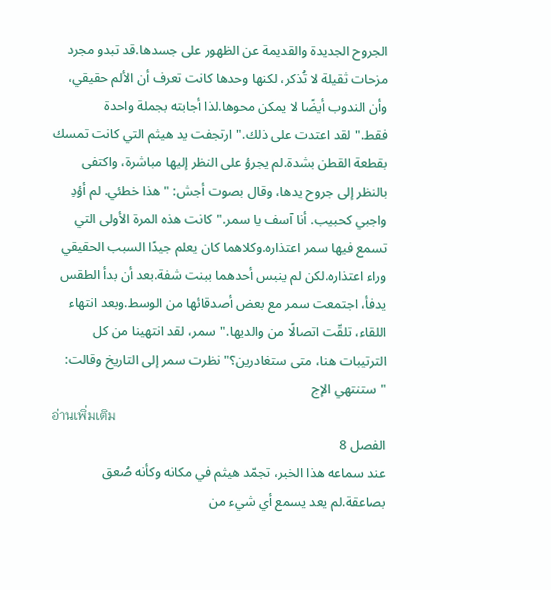الجروح الجديدة والقديمة عن الظهور على جسدها.قد تبدو مجرد مزحات ثقيلة لا تُذكر، لكنها وحدها كانت تعرف أن الألم حقيقي، وأن الندوب أيضًا لا يمكن محوها.لذا أجابته بجملة واحدة فقط."لقد اعتدت على ذلك."ارتجفت يد هيثم التي كانت تمسك بقطعة القطن بشدة.لم يجرؤ على النظر إليها مباشرة، واكتفى بالنظر إلى جروح يدها، وقال بصوت أجش: "هذا خطئي. لم أؤدِ واجبي كحبيب. أنا آسف يا سمر."كانت هذه المرة الأولى التي تسمع فيها سمر اعتذاره.وكلاهما كان يعلم جيدًا السبب الحقيقي وراء اعتذاره.لكن لم ينبس أحدهما ببنت شفة.بعد أن بدأ الطقس يدفأ، اجتمعت سمر مع بعض أصدقائها من الوسط.وبعد انتهاء اللقاء، تلقّت اتصالًا من والديها."سمر، لقد انتهينا من كل الترتيبات هنا، متى ستغادرين؟"نظرت سمر إلى التاريخ وقالت: "ستنتهي الإج
อ่านเพิ่มเติม
الفصل 8
عند سماعه هذا الخبر، تجمّد هيثم في مكانه وكأنه صُعق بصاعقة.لم يعد يسمع أي شيء من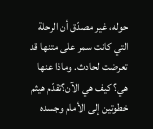حوله، غير مصدّق أن الرحلة التي كانت سمر على متنها قد تعرضت لحادث. وماذا عنها هي؟ كيف هي الآن؟تقدّم هيثم خطوتين إلى الأمام وجسده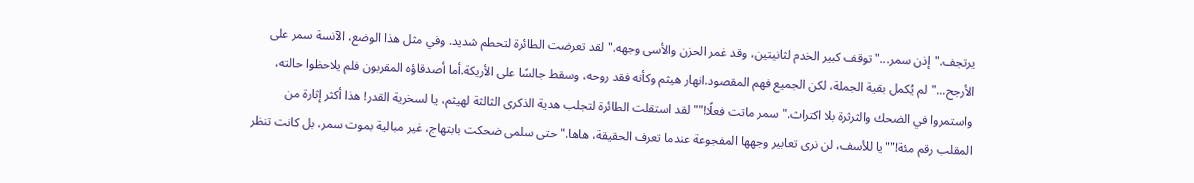يرتجف."إذن سمر..."توقف كبير الخدم لثانيتين، وقد غمر الحزن والأسى وجهه."لقد تعرضت الطائرة لتحطم شديد. وفي مثل هذا الوضع، الآنسة سمر على الأرجح..."لم يُكمل بقية الجملة، لكن الجميع فهم المقصود.انهار هيثم وكأنه فقد روحه، وسقط جالسًا على الأريكة.أما أصدقاؤه المقربون فلم يلاحظوا حالته، واستمروا في الضحك والثرثرة بلا اكتراث."سمر ماتت فعلًا!""لقد استقلت الطائرة لتجلب هدية الذكرى الثالثة لهيثم، يا لسخرية القدر! هذا أكثر إثارة من المقلب رقم مئة!""يا للأسف، لن نرى تعابير وجهها المفجوعة عندما تعرف الحقيقة، هاها." حتى سلمى ضحكت بابتهاج، غير مبالية بموت سمر، بل كانت تنظر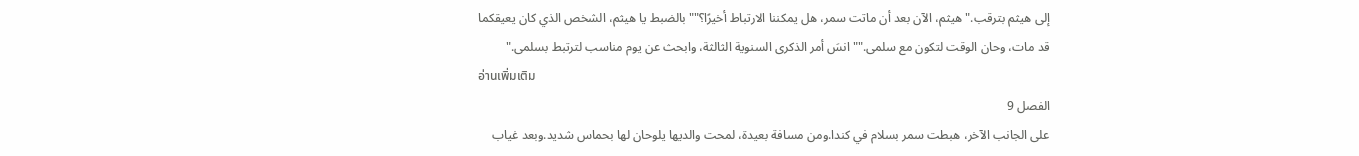إلى هيثم بترقب."هيثم، الآن بعد أن ماتت سمر، هل يمكننا الارتباط أخيرًا؟""بالضبط يا هيثم، الشخص الذي كان يعيقكما قد مات، وحان الوقت لتكون مع سلمى.""انسَ أمر الذكرى السنوية الثالثة، وابحث عن يوم مناسب لترتبط بسلمى."
อ่านเพิ่มเติม
الفصل 9
على الجانب الآخر، هبطت سمر بسلام في كندا.ومن مسافة بعيدة، لمحت والديها يلوحان لها بحماس شديد.وبعد غياب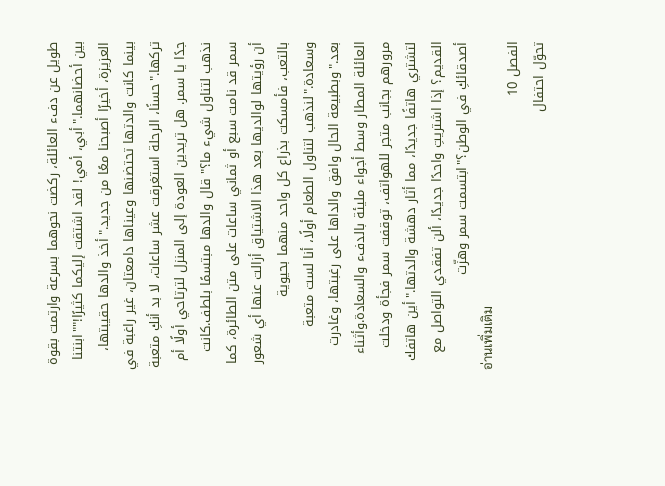طويل عن دفء العائلة، ركضت نحوهما بسرعة وارتمت بقوة بين أحضانهما."أبي، أمي! لقد اشتقت إليكما كثيرًا!""ابنتنا العزيزة، أخيرًا أصبحنا معًا من جديد."أخذ والدها حقيبتها، بينما كانت والدتها تحتضنها وعيناها دامعتان، غير راغبة في تركها."حسنًا، الرحلة استغرقت عشر ساعات، لا بد أنكِ متعبة جدًا يا سمر. هل تريدين العودة إلى المنزل لترتاحي أولًا أم نذهب لتناول شيء ما؟" قال والدها مبتسمًا بلطف.كانت سمر قد نامت سبع أو ثماني ساعات على متن الطائرة، كما أن رؤيتها لوالديها بعد هذا الاشتياق أزالت عنها أي شعور بالتعب، فأمسكت بذراع كل واحد منهما بحيوية وسعادة."لنذهب لتناول الطعام أولًا، أنا لست متعبة بعد."وبطبيعة الحال وافق والداها على رغبتها، وغادرت العائلة المطار وسط أجواء مليئة بالدفء والسعادة.وأثناء مرورهم بجانب متجر للهواتف، توقفت سمر فجأة ودخلت لتشتري هاتفًا جديدًا، مما أثار دهشة والدتها."أين هاتفك القديم؟ إذا اشتريتِ واحدًا جديدًا، ألن تفقدي التواصل مع أصدقائكِ في الوطن؟"ابتسمت سمر وهزّت
อ่านเพิ่มเติม
الفصل 10
تحوّل احتفال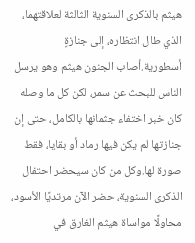هيثم بالذكرى السنوية الثالثة لعلاقتهما، الذي طال انتظاره، إلى جنازةٍ أسطورية.أصاب الجنون هيثم وهو يرسل الناس للبحث عن سمر، لكن كل ما وصله كان خبر اختفاء جثمانها بالكامل، حتى إن جنازتها لم يكن فيها رماد أو بقايا، فقط صورة لها.وكل من كان سيحضر احتفال الذكرى السنوية، حضر الآن مرتديًا الأسود، محاولًا مواساة هيثم الغارق في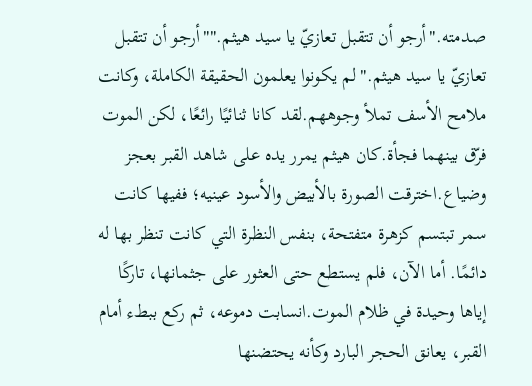صدمته."أرجو أن تتقبل تعازيّ يا سيد هيثم.""أرجو أن تتقبل تعازيّ يا سيد هيثم."لم يكونوا يعلمون الحقيقة الكاملة، وكانت ملامح الأسف تملأ وجوههم.لقد كانا ثنائيًا رائعًا، لكن الموت فرّق بينهما فجأة.كان هيثم يمرر يده على شاهد القبر بعجز وضياع.اخترقت الصورة بالأبيض والأسود عينيه؛ ففيها كانت سمر تبتسم كزهرة متفتحة، بنفس النظرة التي كانت تنظر بها له دائمًا. أما الآن، فلم يستطع حتى العثور على جثمانها، تاركًا إياها وحيدة في ظلام الموت.انسابت دموعه، ثم ركع ببطء أمام القبر، يعانق الحجر البارد وكأنه يحتضنها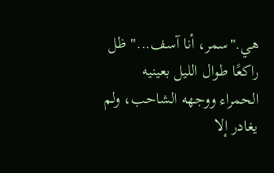هي."سمر، أنا آسف..." ظل راكعًا طوال الليل بعينيه الحمراء ووجهه الشاحب، ولم يغادر إلا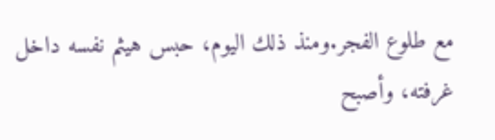مع طلوع الفجر.ومنذ ذلك اليوم، حبس هيثم نفسه داخل غرفته، وأصبح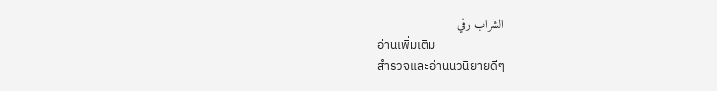الشراب رفي
อ่านเพิ่มเติม
สำรวจและอ่านนวนิยายดีๆ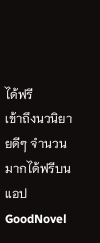ได้ฟรี
เข้าถึงนวนิยายดีๆ จำนวนมากได้ฟรีบนแอป GoodNovel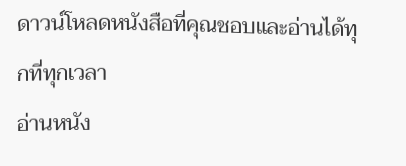ดาวน์โหลดหนังสือที่คุณชอบและอ่านได้ทุกที่ทุกเวลา
อ่านหนัง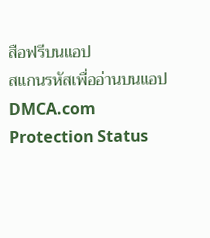สือฟรีบนแอป
สแกนรหัสเพื่ออ่านบนแอป
DMCA.com Protection Status